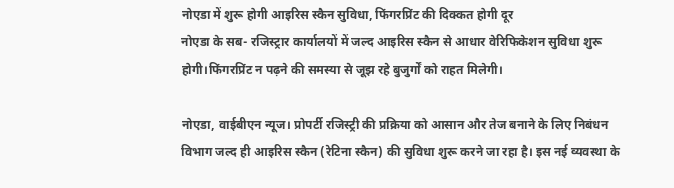नोएडा में शुरू होगी आइरिस स्कैन सुविधा, फिंगरप्रिंट की दिक्कत होगी दूर
नोएडा के सब- रजिस्ट्रार कार्यालयों में जल्द आइरिस स्कैन से आधार वेरिफिकेशन सुविधा शुरू होगी।फिंगरप्रिंट न पढ़ने की समस्या से जूझ रहे बुजुर्गों को राहत मिलेगी।

नोएडा, वाईबीएन न्यूज। प्रोपर्टी रजिस्ट्री की प्रक्रिया को आसान और तेज बनाने के लिए निबंधन विभाग जल्द ही आइरिस स्कैन (रेटिना स्कैन) की सुविधा शुरू करने जा रहा है। इस नई व्यवस्था के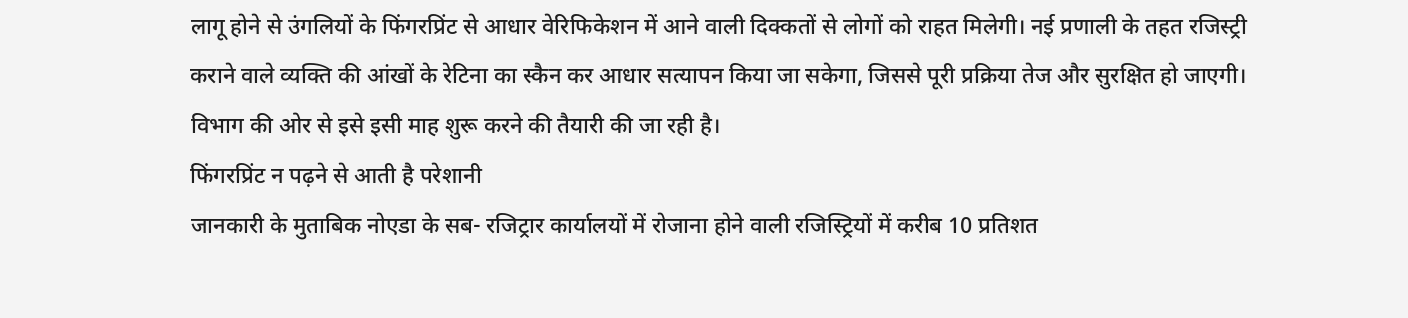लागू होने से उंगलियों के फिंगरप्रिंट से आधार वेरिफिकेशन में आने वाली दिक्कतों से लोगों को राहत मिलेगी। नई प्रणाली के तहत रजिस्ट्री कराने वाले व्यक्ति की आंखों के रेटिना का स्कैन कर आधार सत्यापन किया जा सकेगा, जिससे पूरी प्रक्रिया तेज और सुरक्षित हो जाएगी। विभाग की ओर से इसे इसी माह शुरू करने की तैयारी की जा रही है।
फिंगरप्रिंट न पढ़ने से आती है परेशानी
जानकारी के मुताबिक नोएडा के सब- रजिट्रार कार्यालयों में रोजाना होने वाली रजिस्ट्रियों में करीब 10 प्रतिशत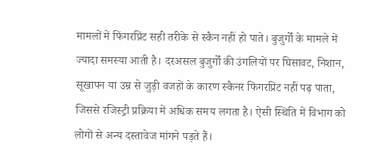मामलों में फिंगरप्रिंट सही तरीके से स्कैन नहीं हो पाते। बुजुर्गों के मामले में ज्यादा समस्या आती है। दरअसल बुजुर्गों की उंगलियों पर घिसावट, निशान, सूखापन या उम्र से जुड़ी वजहों के कारण स्कैनर फिंगरप्रिंट नहीं पढ़ पाता, जिससे रजिस्ट्री प्रक्रिया में अधिक समय लगता है। ऐसी स्थिति में विभाग को लोगों से अन्य दस्तावेज मांगने पड़ते हैं।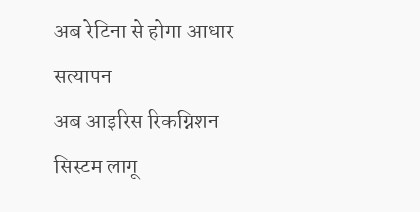अब रेटिना से होगा आधार सत्यापन
अब आइरिस रिकग्निशन सिस्टम लागू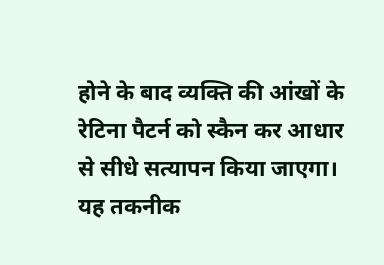होने के बाद व्यक्ति की आंखों के रेटिना पैटर्न को स्कैन कर आधार से सीधे सत्यापन किया जाएगा। यह तकनीक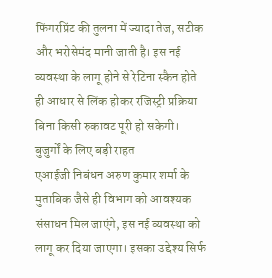फिंगरप्रिंट की तुलना में ज्यादा तेज, सटीक और भरोसेमंद मानी जाती है। इस नई व्यवस्था के लागू होने से रेटिना स्कैन होते ही आधार से लिंक होकर रजिस्ट्री प्रक्रिया बिना किसी रुकावट पूरी हो सकेगी।
बुजुर्गों के लिए बड़ी राहत
एआईजी निबंधन अरुण कुमार शर्मा के मुताबिक जैसे ही विभाग को आवश्यक संसाधन मिल जाएंगे, इस नई व्यवस्था को लागू कर दिया जाएगा। इसका उद्देश्य सिर्फ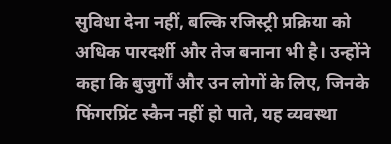सुविधा देना नहीं, बल्कि रजिस्ट्री प्रक्रिया को अधिक पारदर्शी और तेज बनाना भी है। उन्होंने कहा कि बुजुर्गों और उन लोगों के लिए, जिनके फिंगरप्रिंट स्कैन नहीं हो पाते, यह व्यवस्था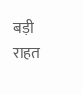बड़ी राहत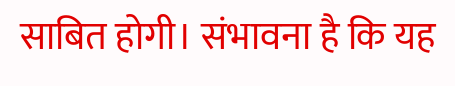साबित होगी। संभावना है कि यह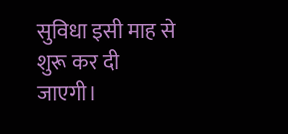सुविधा इसी माह से शुरू कर दी जाएगी।